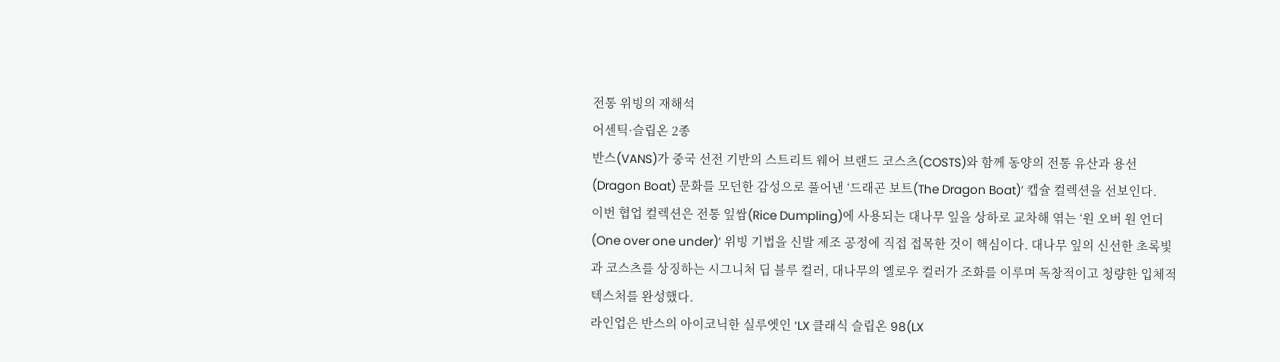전통 위빙의 재해석
어센틱·슬립온 2종
반스(VANS)가 중국 선전 기반의 스트리트 웨어 브랜드 코스츠(COSTS)와 함께 동양의 전통 유산과 용선(Dragon Boat) 문화를 모던한 감성으로 풀어낸 ‘드래곤 보트(The Dragon Boat)’ 캡슐 컬렉션을 선보인다.
이번 협업 컬렉션은 전통 잎쌈(Rice Dumpling)에 사용되는 대나무 잎을 상하로 교차해 엮는 ‘원 오버 원 언더(One over one under)’ 위빙 기법을 신발 제조 공정에 직접 접목한 것이 핵심이다. 대나무 잎의 신선한 초록빛과 코스츠를 상징하는 시그니처 딥 블루 컬러, 대나무의 옐로우 컬러가 조화를 이루며 독창적이고 청량한 입체적 텍스처를 완성했다.
라인업은 반스의 아이코닉한 실루엣인 ‘LX 클래식 슬립온 98(LX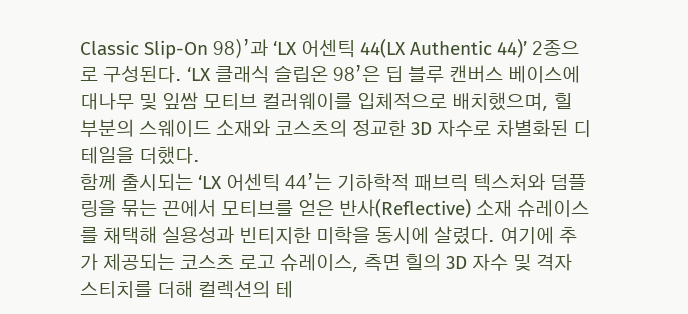Classic Slip-On 98)’과 ‘LX 어센틱 44(LX Authentic 44)’ 2종으로 구성된다. ‘LX 클래식 슬립온 98’은 딥 블루 캔버스 베이스에 대나무 및 잎쌈 모티브 컬러웨이를 입체적으로 배치했으며, 힐 부분의 스웨이드 소재와 코스츠의 정교한 3D 자수로 차별화된 디테일을 더했다.
함께 출시되는 ‘LX 어센틱 44’는 기하학적 패브릭 텍스처와 덤플링을 묶는 끈에서 모티브를 얻은 반사(Reflective) 소재 슈레이스를 채택해 실용성과 빈티지한 미학을 동시에 살렸다. 여기에 추가 제공되는 코스츠 로고 슈레이스, 측면 힐의 3D 자수 및 격자 스티치를 더해 컬렉션의 테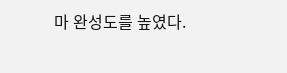마 완성도를 높였다.